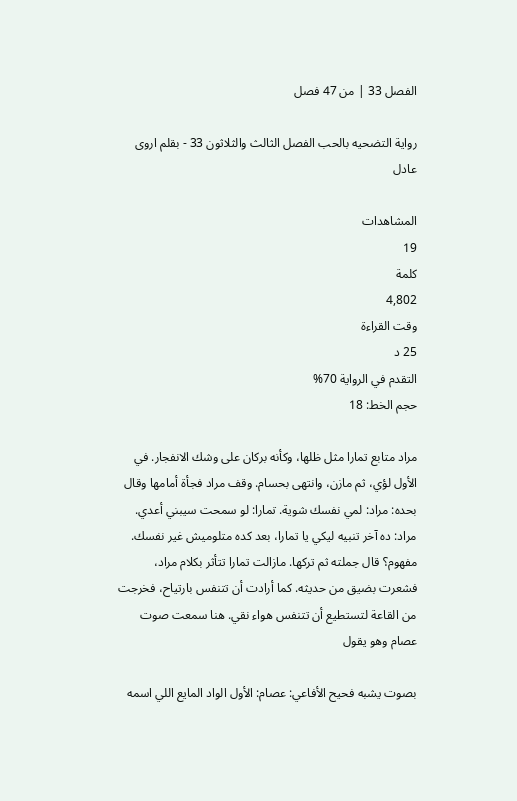الفصل 33 | من 47 فصل

رواية التضحيه بالحب الفصل الثالث والثلاثون 33 - بقلم اروى عادل

المشاهدات
19
كلمة
4,802
وقت القراءة
25 د
التقدم في الرواية 70%
حجم الخط: 18

مراد متابع تمارا مثل ظلها، وكأنه بركان على وشك الانفجار. في الأول لؤي، ثم مازن، وانتهى بحسام. وقف مراد فجأة أمامها وقال بحده: مراد: لمي نفسك شوية. تمارا: لو سمحت سيبني أعدي. مراد: ده آخر تنبيه ليكي يا تمارا، بعد كده متلوميش غير نفسك. مفهوم؟ قال جملته ثم تركها. مازالت تمارا تتأثر بكلام مراد، فشعرت بضيق من حديثه. كما أرادت أن تتنفس بارتياح، فخرجت من القاعة لتستطيع أن تتنفس هواء نقي. هنا سمعت صوت عصام وهو يقول

بصوت يشبه فحيح الأفاعي: عصام: الأول الواد المايع اللي اسمه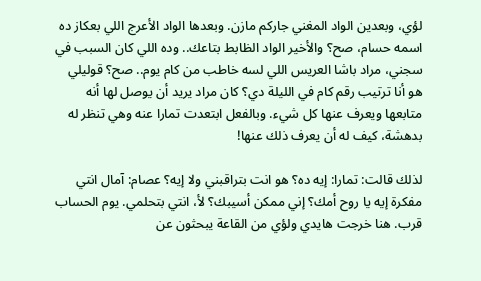لؤي، وبعدين الواد المغني جاركم مازن. وبعدها الواد الأعرج اللي بعكاز ده اسمه حسام، صح؟ والأخير الواد الظابط بتاعك.. وده اللي كان السبب في سجني، مراد باشا العريس اللي لسه خاطب من كام يوم.. صح؟ قوليلي هو أنا ترتيب رقم كام في الليلة دي؟ كان مراد يريد أن يوصل لها أنه متابعها ويعرف عنها كل شيء. وبالفعل ابتعدت تمارا عنه وهي تنظر له بدهشة، كيف له أن يعرف ذلك عنها!

لذلك قالت: تمارا: إيه ده؟ هو انت بتراقبني ولا إيه؟ عصام: آمال انتي مفكرة إيه يا روح أمك؟ إني ممكن أسيبك؟ لأ، انتي بتحلمي. يوم الحساب قرب. هنا خرجت هايدي ولؤي من القاعة يبحثون عن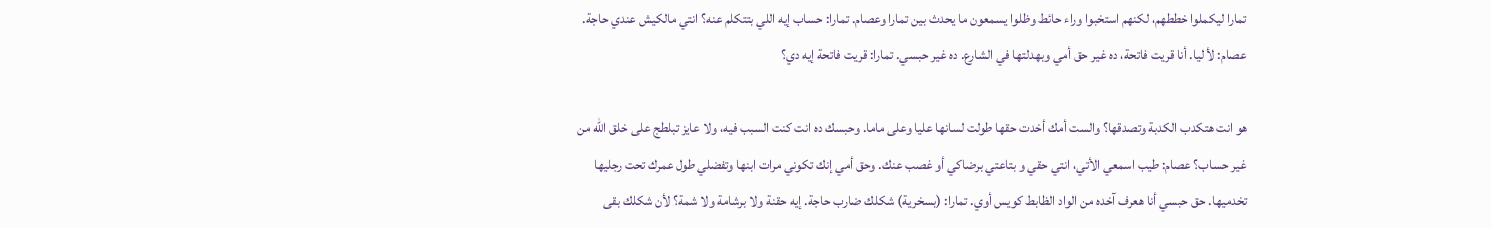تمارا ليكملوا خططهم، لكنهم استخبوا وراء حائط وظلوا يسمعون ما يحدث بين تمارا وعصام. تمارا: حساب إيه اللي بتتكلم عنه؟ انتي مالكيش عندي حاجة. عصام: لأ ليا. أنا قريت فاتحة، ده غير حق أمي وبهدلتها في الشارع. ده غير حبسي. تمارا: قريت فاتحة إيه دي؟

هو انت هتكدب الكدبة وتصدقها؟ والست أمك أخدت حقها طولت لسانها عليا وعلى ماما. وحبسك ده انت كنت السبب فيه، ولا عايز تبلطج على خلق الله من غير حساب؟ عصام: طيب اسمعي الأتي، انتي حقي و بتاعتي برضاكي أو غصب عنك. وحق أمي إنك تكوني مرات ابنها وتفضلي طول عمرك تحت رجليها تخدميها. حق حبسي أنا هعرف آخده من الواد الظابط كويس أوي. تمارا: (بسخرية) شكلك ضارب حاجة. إيه حقنة ولا برشامة ولا شمة؟ لأن شكلك بقى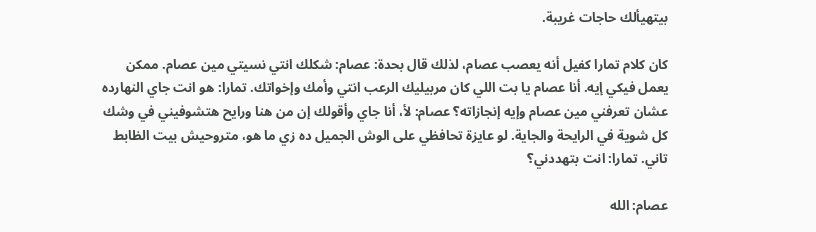بيتهيألك حاجات غريبة.

كان كلام تمارا كفيل أنه يعصب عصام، لذلك قال بحدة: عصام: شكلك انتي نسيتي مين عصام. ممكن يعمل فيكي إيه. أنا عصام يا بت اللي كان مربيليك الرعب انتي وأمك وإخواتك. تمارا: هو انت جاي النهارده عشان تعرفني مين عصام وإيه إنجازاته؟ عصام: لأ، أنا جاي وأقولك إن من هنا ورايح هتشوفيني في وشك كل شوية في الرايحة والجاية. لو عايزة تحافظي على الوش الجميل ده زي ما هو، متروحيش بيت الظابط تاني. تمارا: انت بتهددني؟

عصام: الله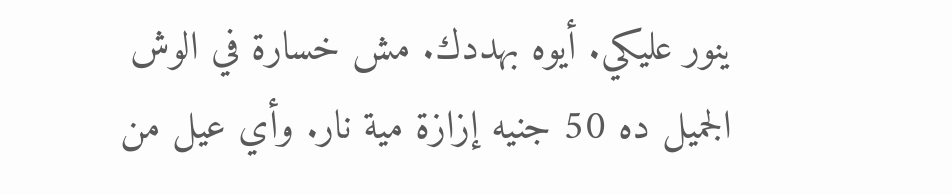ينور عليكي. أيوه بهددك. مش خسارة في الوش الجميل ده 50 جنيه إزازة مية نار. وأي عيل من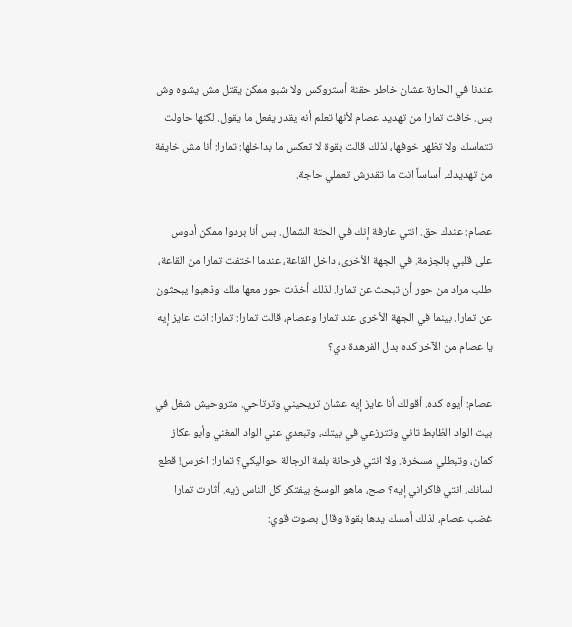عندنا في الحارة عشان خاطر حقنة أستروكس ولا شبو ممكن يقتل مش يشوه وش بس. خافت تمارا من تهديد عصام لأنها تعلم أنه يقدر يفعل ما يقول. لكنها حاولت تتماسك ولا تظهر خوفها، لذلك قالت بقوة لا تعكس ما بداخلها: تمارا: أنا مش خايفة من تهديدك. أساساً انت ما تقدرش تعملي حاجة.

عصام: عندك حق. انتي عارفة إنك في الحتة الشمال. بس أنا بردوا ممكن أدوس على قلبي بالجزمة. في الجهة الأخرى، داخل القاعة، عندما اختفت تمارا من القاعة، طلب مراد من حور أن تبحث عن تمارا. لذلك أخذت حور معها ملك وذهبوا يبحثون عن تمارا. بينما في الجهة الأخرى عند تمارا وعصام، قالت تمارا: تمارا: انت عايز إيه يا عصام من الآخر كده بدل الفرهدة دي؟

عصام: أيوه كده. أقولك أنا عايز إيه عشان تريحيني وترتاحي. متروحيش شغل في بيت الواد الظابط تاني وتترزعي في بيتك، وتبعدي عني الواد المغني وأبو عكاز كمان، وتبطلي مسخرة. ولا انتي فرحانة بلمة الرجالة حواليكي؟ تمارا: اخرس! قطع لسانك. انتي فاكراني إيه؟ صح، ماهو الوسخ بيفتكر كل الناس زيه. أثارت تمارا غضب عصام، لذلك أمسك يدها بقوة وقال بصوت قوي: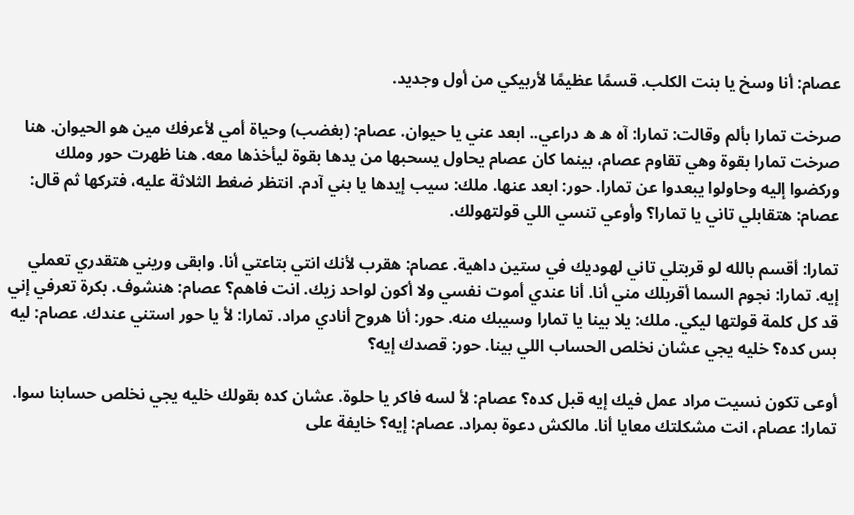عصام: أنا وسخ يا بنت الكلب. قسمًا عظيمًا لأربيكي من أول وجديد.

صرخت تمارا بألم وقالت: تمارا: آه ه ه دراعي.. ابعد عني يا حيوان. عصام: (بغضب) وحياة أمي لأعرفك مين هو الحيوان. هنا صرخت تمارا بقوة وهي تقاوم عصام، بينما كان عصام يحاول يسحبها من يدها بقوة ليأخذها معه. هنا ظهرت حور وملك وركضوا إليه وحاولوا يبعدوا عن تمارا. حور: ابعد عنها. ملك: سيب إيدها يا بني آدم. انتظر ضغط الثلاثة عليه، فتركها ثم قال: عصام: هتقابلي تاني يا تمارا؟ وأوعي تنسي اللي قولتهولك.

تمارا: أقسم بالله لو قربتلي تاني لهوديك في ستين داهية. عصام: هقرب لأنك انتي بتاعتي أنا. وابقى وريني هتقدري تعملي إيه. تمارا: نجوم السما أقربلك مني أنا. أنا عندي أموت نفسي ولا أكون لواحد زيك. انت فاهم؟ عصام: هنشوف. بكرة تعرفي إني قد كل كلمة قولتها ليكي. ملك: يلا بينا يا تمارا وسيبك منه. حور: أنا هروح أنادي مراد. تمارا: لأ يا حور استني عندك. عصام: ليه بس كده؟ خليه يجي عشان نخلص الحساب اللي بينا. حور: قصدك إيه؟

أوعى تكون نسيت مراد عمل فيك إيه قبل كده؟ عصام: لأ لسه فاكر يا حلوة. عشان كده بقولك خليه يجي نخلص حسابنا سوا. تمارا: عصام، انت مشكلتك معايا أنا. مالكش دعوة بمراد. عصام: إيه؟ خايفة على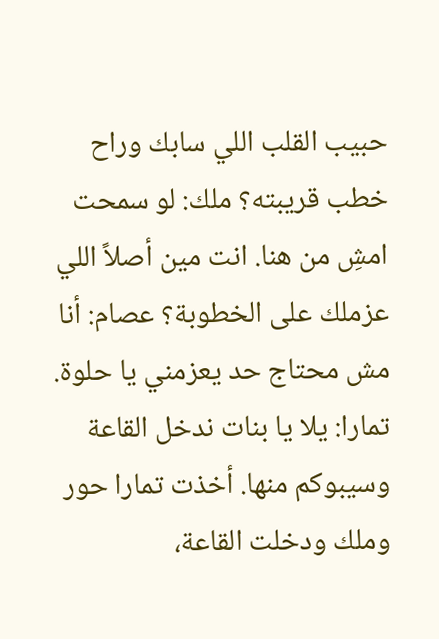حبيب القلب اللي سابك وراح خطب قريبته؟ ملك: لو سمحت امشِ من هنا. انت مين أصلاً اللي عزملك على الخطوبة؟ عصام: أنا مش محتاج حد يعزمني يا حلوة. تمارا: يلا يا بنات ندخل القاعة وسيبوكم منها. أخذت تمارا حور وملك ودخلت القاعة،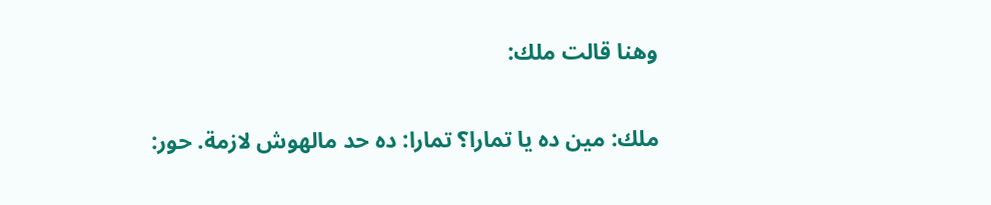وهنا قالت ملك:

ملك: مين ده يا تمارا؟ تمارا: ده حد مالهوش لازمة. حور: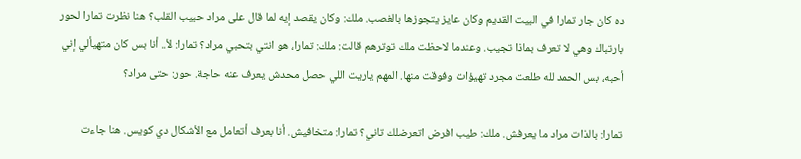ده كان جار تمارا في البيت القديم وكان عايز يتجوزها بالغصب. ملك: وكان يقصد إيه لما قال على مراد حبيب القلب؟ هنا نظرت تمارا لحور بارتباك وهي لا تعرف بماذا تجيب. وعندما لاحظت ملك توترهم قالت: ملك: تمارا، هو انتي بتحبي مراد؟ تمارا: لأ.. أنا بس كان متهيألي إني أحبه، بس الحمد لله طلعت مجرد تهيؤات وفوقت منها. المهم ياريت اللي حصل محدش يعرف عنه حاجة. حور: حتى مراد؟

تمارا: بالذات مراد ما يعرفش. ملك: طيب افرض اتعرضلك تاني؟ تمارا: متخافيش. أنا بعرف أتعامل مع الأشكال دي كويس. هنا جاءت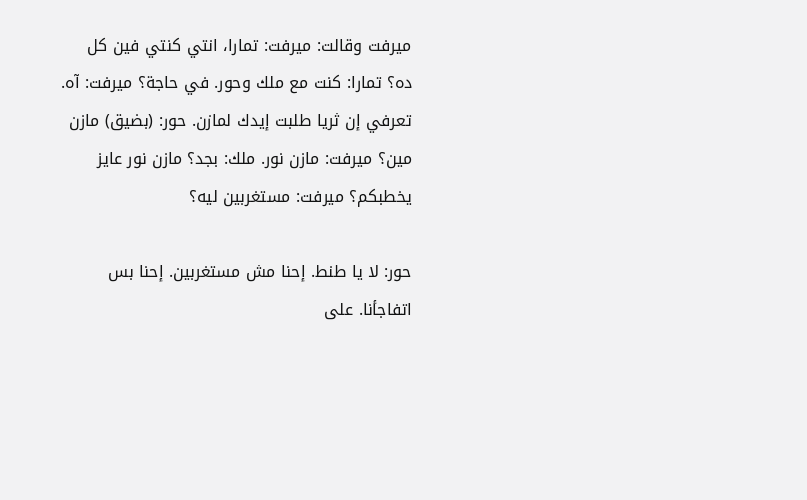ميرفت وقالت: ميرفت: تمارا، انتي كنتي فين كل ده؟ تمارا: كنت مع ملك وحور. في حاجة؟ ميرفت: آه. تعرفي إن ثريا طلبت إيدك لمازن. حور: (بضيق) مازن مين؟ ميرفت: مازن نور. ملك: بجد؟ مازن نور عايز يخطبكم؟ ميرفت: مستغربين ليه؟

حور: لا يا طنط. إحنا مش مستغربين. إحنا بس اتفاجأنا. على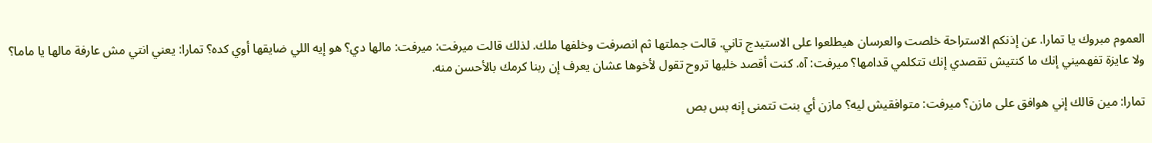العموم مبروك يا تمارا. عن إذنكم الاستراحة خلصت والعرسان هيطلعوا على الاستيدج تاني. قالت جملتها ثم انصرفت وخلفها ملك. لذلك قالت ميرفت: ميرفت: مالها دي؟ هو إيه اللي ضايقها أوي كده؟ تمارا: يعني انتي مش عارفة مالها يا ماما؟ ولا عايزة تفهميني إنك ما كنتيش تقصدي إنك تتكلمي قدامها؟ ميرفت: آه. كنت أقصد خليها تروح تقول لأخوها عشان يعرف إن ربنا كرمك بالأحسن منه.

تمارا: مين قالك إني هوافق على مازن؟ ميرفت: متوافقيش ليه؟ مازن أي بنت تتمنى إنه بس بص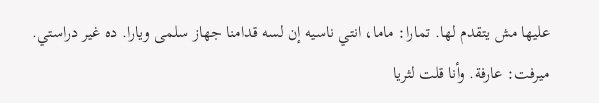عليها مش يتقدم لها. تمارا: ماما، انتي ناسيه إن لسه قدامنا جهاز سلمى ويارا. ده غير دراستي. ميرفت: عارفة. وأنا قلت لثريا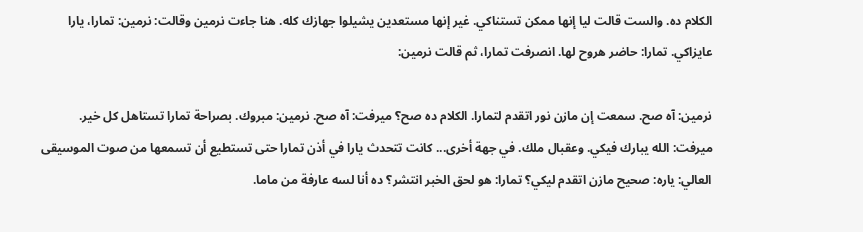الكلام ده. والست قالت ليا إنها ممكن تستناكي. غير إنها مستعدين يشيلوا جهازك كله. هنا جاءت نرمين وقالت: نرمين: تمارا، يارا عايزاكي. تمارا: حاضر هروح لها. انصرفت تمارا، ثم قالت نرمين:

نرمين: آه صح. سمعت إن مازن نور اتقدم لتمارا. الكلام ده صح؟ ميرفت: آه صح. نرمين: مبروك. بصراحة تمارا تستاهل كل خير. ميرفت: الله يبارك فيكي. وعقبال ملك. في جهة أخرى... كانت تتحدث يارا في أذن تمارا حتى تستطيع أن تسمعها من صوت الموسيقى العالي: ياره: صحيح مازن اتقدم ليكي؟ تمارا: هو لحق الخبر انتشر؟ ده أنا لسه عارفة من ماما.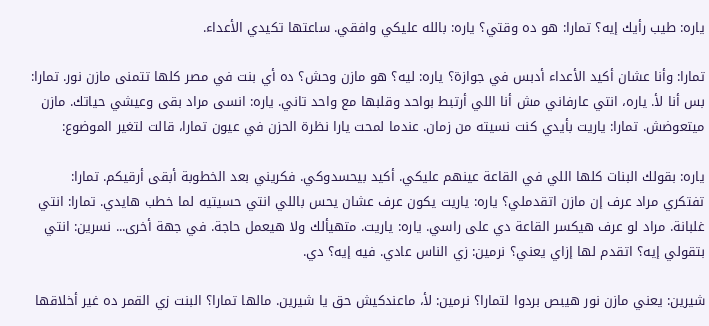ياره: طيب رأيك إيه؟ تمارا: هو ده وقتي؟ ياره: بالله عليكي وافقي. ساعتها تكيدي الأعداء.

تمارا: وأنا عشان أكيد الأعداء أدبس في جوازة؟ ياره: ليه؟ هو مازن وحش؟ ده أي بنت في مصر كلها تتمنى مازن نور. تمارا: بس أنا لأ. ياره، انتي عارفاني مش أنا اللي أرتبط بواحد وقلبها مع واحد تاني. ياره: انسى مراد بقى وعيشي حياتك. مازن ميتعوضش. تمارا: ياريت بأيدي كنت نسيته من زمان. عندما لمحت يارا نظرة الحزن في عيون تمارا، قالت لتغير الموضوع:

ياره: بقولك البنات كلها اللي في القاعة عينهم عليكي. أكيد بيحسدوكي. فكريني بعد الخطوبة أبقى أرقيكم. تمارا: تفتكري مراد عرف إن مازن اتقدملي؟ ياره: ياريت يكون عرف عشان يحس باللي انتي حسيتيه لما خطب هايدي. تمارا: انتي غلبانة. مراد لو عرف هيكسر القاعة دي على راسي. ياره: ياريت. متهيألك ولا هيعمل حاجة. في جهة أخرى... نسرين: انتي بتقولي إيه؟ اتقدم لها إزاي يعني؟ نرمين: زي الناس عادي. فيه إيه؟ دي.

شيرين: يعني مازن نور هيبص بردوا لتمارا؟ نرمين: لأ، ماعندكيش حق يا شيرين. مالها تمارا؟ البنت زي القمر ده غير أخلاقها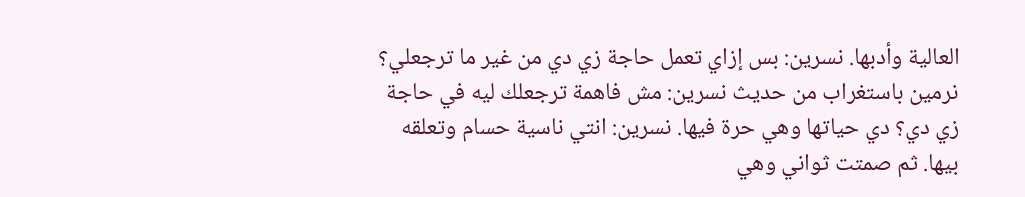العالية وأدبها. نسرين: بس إزاي تعمل حاجة زي دي من غير ما ترجعلي؟ نرمين باستغراب من حديث نسرين: مش فاهمة ترجعلك ليه في حاجة زي دي؟ دي حياتها وهي حرة فيها. نسرين: انتي ناسية حسام وتعلقه بيها. ثم صمتت ثواني وهي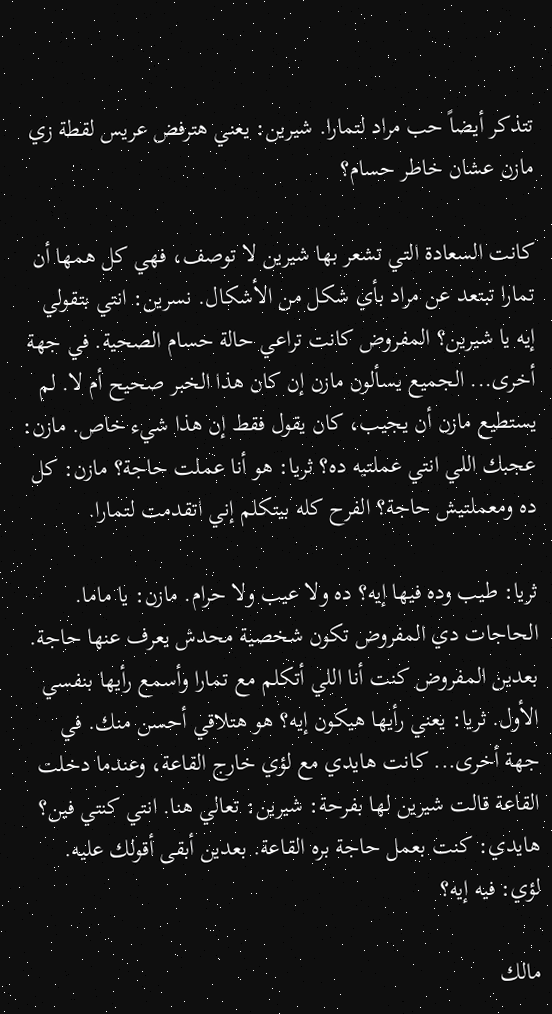تتذكر أيضاً حب مراد لتمارا. شيرين: يعني هترفض عريس لقطة زي مازن عشان خاطر حسام؟

كانت السعادة التي تشعر بها شيرين لا توصف، فهي كل همها أن تمارا تبتعد عن مراد بأي شكل من الأشكال. نسرين: انتي بتقولي إيه يا شيرين؟ المفروض كانت تراعي حالة حسام الصحية. في جهة أخرى... الجميع يسألون مازن إن كان هذا الخبر صحيح أم لا. لم يستطيع مازن أن يجيب، كان يقول فقط إن هذا شيء خاص. مازن: عجبك اللي انتي عملتيه ده؟ ثريا: هو أنا عملت حاجة؟ مازن: كل ده ومعملتيش حاجة؟ الفرح كله بيتكلم إني اتقدمت لتمارا.

ثريا: طيب وده فيها إيه؟ ده ولا عيب ولا حرام. مازن: يا ماما. الحاجات دي المفروض تكون شخصية محدش يعرف عنها حاجة. بعدين المفروض كنت أنا اللي أتكلم مع تمارا وأسمع رأيها بنفسي الأول. ثريا: يعني رأيها هيكون إيه؟ هو هتلاقي أحسن منك. في جهة أخرى... كانت هايدي مع لؤي خارج القاعة، وعندما دخلت القاعة قالت شيرين لها بفرحة: شيرين: تعالي هنا. انتي كنتي فين؟ هايدي: كنت بعمل حاجة بره القاعة. بعدين أبقى أقولك عليه. لؤي: فيه إيه؟

مالك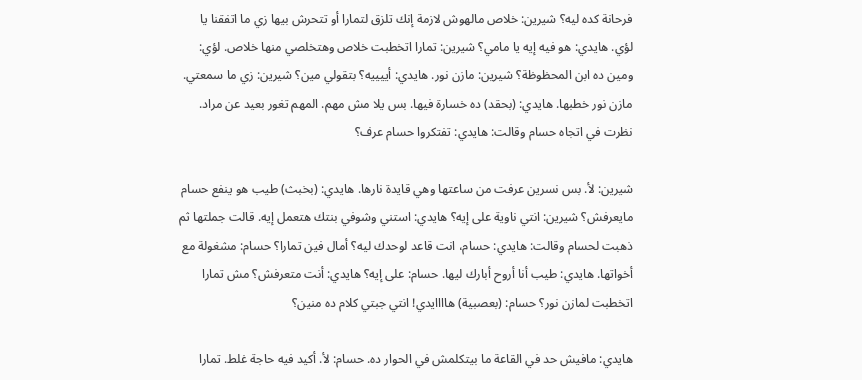فرحانة كده ليه؟ شيرين: خلاص مالهوش لازمة إنك تلزق لتمارا أو تتحرش بيها زي ما اتفقنا يا لؤي. هايدي: هو فيه إيه يا مامي؟ شيرين: تمارا اتخطبت خلاص وهتخلصي منها خلاص. لؤي: ومين ده ابن المحظوظة؟ شيرين: مازن نور. هايدي: أييييه؟ بتقولي مين؟ شيرين: زي ما سمعتي. مازن نور خطبها. هايدي: (بحقد) ده خسارة فيها. بس يلا مش مهم. المهم تغور بعيد عن مراد. نظرت في اتجاه حسام وقالت: هايدي: تفتكروا حسام عرف؟

شيرين: لأ. بس نسرين عرفت من ساعتها وهي قايدة نارها. هايدي: (بخبث) طيب هو ينفع حسام مايعرفش؟ شيرين: انتي ناوية على إيه؟ هايدي: استني وشوفي بنتك هتعمل إيه. قالت جملتها ثم ذهبت لحسام وقالت: هايدي: حسام، انت قاعد لوحدك ليه؟ أمال فين تمارا؟ حسام: مشغولة مع أخواتها. هايدي: طيب أنا أروح أبارك ليها. حسام: على إيه؟ هايدي: أنت متعرفش؟ مش تمارا اتخطبت لمازن نور؟ حسام: (بعصبية) هاااايدي! انتي جبتي كلام ده منين؟

هايدي: مافيش حد في القاعة ما بيتكلمش في الحوار ده. حسام: لأ. أكيد فيه حاجة غلط. تمارا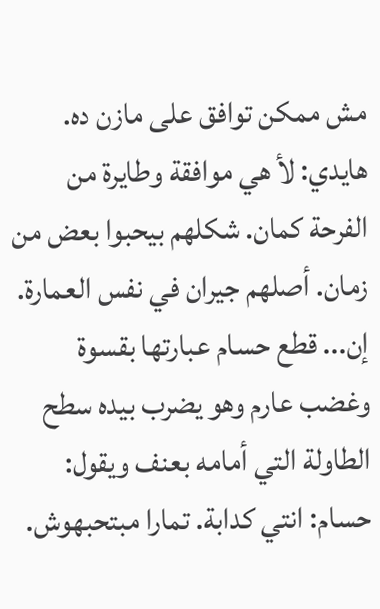مش ممكن توافق على مازن ده. هايدي: لأ هي موافقة وطايرة من الفرحة كمان. شكلهم بيحبوا بعض من زمان. أصلهم جيران في نفس العمارة. إن... قطع حسام عبارتها بقسوة وغضب عارم وهو يضرب بيده سطح الطاولة التي أمامه بعنف ويقول: حسام: انتي كدابة. تمارا مبتحبهوش.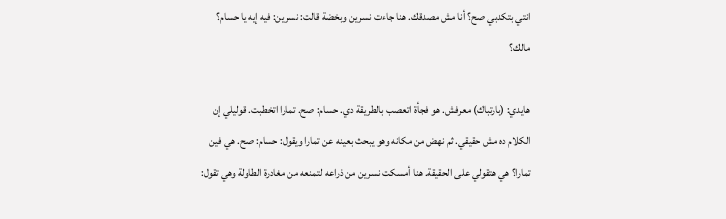انتي بتكدبي صح؟ أنا مش مصدقك. هنا جاءت نسرين وبخضة قالت: نسرين: فيه إيه يا حسام؟ مالك؟

هايدي: (بارتباك) معرفش. هو فجأة اتعصب بالطريقة دي. حسام: صح. تمارا اتخطبت. قوليلي إن الكلام ده مش حقيقي. ثم نهض من مكانه وهو يبحث بعينه عن تمارا ويقول: حسام: صح. هي فين تمارا؟ هي هتقولي على الحقيقة. هنا أمسكت نسرين من ذراعه لتمنعه من مغادرة الطاولة وهي تقول: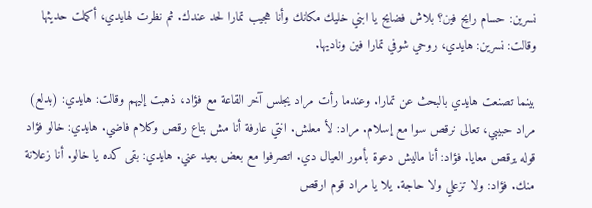نسرين: حسام رايح فين؟ بلاش فضايح يا ابني خليك مكانك وأنا هجيب تمارا لحد عندك. ثم نظرت لهايدي، أكملت حديثها وقالت: نسرين: هايدي، روحي شوفي تمارا فين وناديها.

بينما تصنعت هايدي بالبحث عن تمارا. وعندما رأت مراد يجلس آخر القاعة مع فؤاد، ذهبت إليهم وقالت: هايدي: (بدلع) مراد حبيبي، تعالى نرقص سوا مع إسلام. مراد: لأ معلش. انتي عارفة أنا مش بتاع رقص وكلام فاضي. هايدي: خالو فؤاد قوله يرقص معايا. فؤاد: أنا ماليش دعوة بأمور العيال دي. اتصرفوا مع بعض بعيد عني. هايدي: بقى كده يا خالو. أنا زعلانة منك. فؤاد: ولا تزعلي ولا حاجة. يلا يا مراد قوم ارقص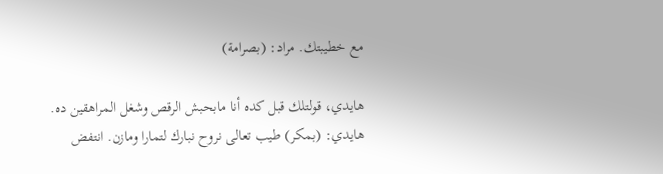مع خطيبتك. مراد: (بصرامة)

هايدي، قولتلك قبل كده أنا مابحبش الرقص وشغل المراهقين ده. هايدي: (بمكر) طيب تعالى نروح نبارك لتمارا ومازن. انتفض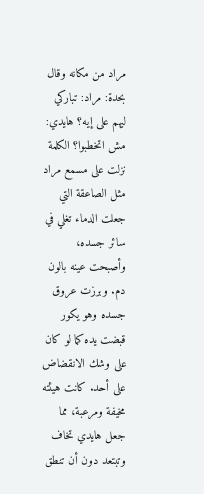مراد من مكانه وقال بحدة: مراد: تباركي ليهم على إيه؟ هايدي: مش اتخطبوا؟ الكلمة نزلت على مسمع مراد مثل الصاعقة التي جعلت الدماء تغلي في سائر جسده، وأصبحت عينه بالون دم. وبرزت عروق جسده وهو يكور قبضت يده كما لو كان على وشك الانقضاض على أحد. كانت هيئته مخيفة ومرعبة، مما جعل هايدي تخاف وتبتعد دون أن تنطق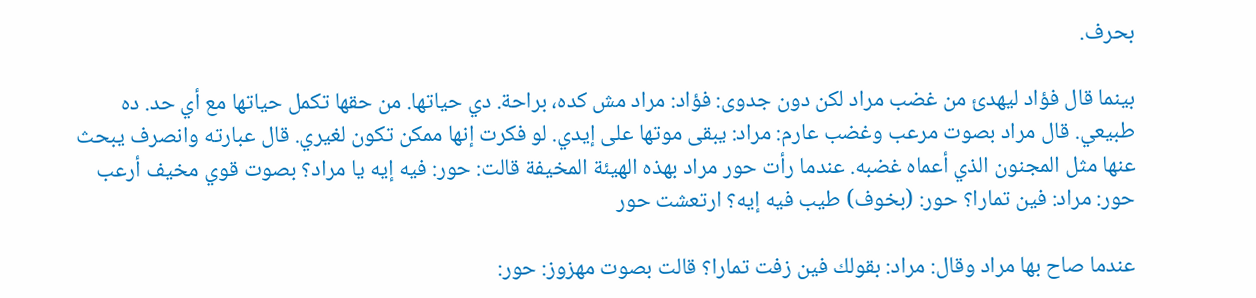بحرف.

بينما قال فؤاد ليهدئ من غضب مراد لكن دون جدوى: فؤاد: مراد مش كده، براحة. دي حياتها. من حقها تكمل حياتها مع أي حد. ده طبيعي. قال مراد بصوت مرعب وغضب عارم: مراد: يبقى موتها على إيدي. لو فكرت إنها ممكن تكون لغيري. قال عبارته وانصرف يبحث عنها مثل المجنون الذي أعماه غضبه. عندما رأت حور مراد بهذه الهيئة المخيفة قالت: حور: فيه إيه يا مراد؟ بصوت قوي مخيف أرعب حور: مراد: فين تمارا؟ حور: (بخوف) طيب فيه إيه؟ ارتعشت حور

عندما صاح بها مراد وقال: مراد: بقولك فين زفت تمارا؟ قالت بصوت مهزوز: حور: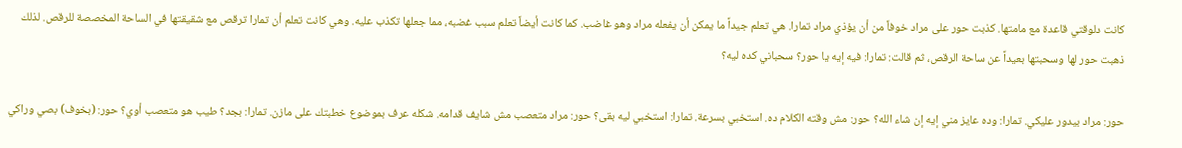كانت دلوقتي قاعدة مع مامتها. كذبت حور على مراد خوفاً من أن يؤذي مراد تمارا. هي تعلم جيداً ما يمكن أن يفعله مراد وهو غاضب. كما كانت أيضاً تعلم سبب غضبه، مما جعلها تكذب عليه. وهي كانت تعلم أن تمارا ترقص مع شقيقتها في الساحة المخصصة للرقص. لذلك ذهبت حور لها وسحبتها بعيداً عن ساحة الرقص، ثم قالت: تمارا: فيه إيه يا حور؟ سحباني كده ليه؟

حور: مراد بيدور عليكي. تمارا: وده عايز مني إيه إن شاء الله؟ حور: مش وقته الكلام ده. استخبي بسرعة. تمارا: استخبي ليه بقى؟ حور: مراد متعصب مش شايف قدامه. شكله عرف بموضوع خطبتك على مازن. تمارا: بجد؟ طيب هو متعصب أوي؟ حور: (بخوف) بصي وراكي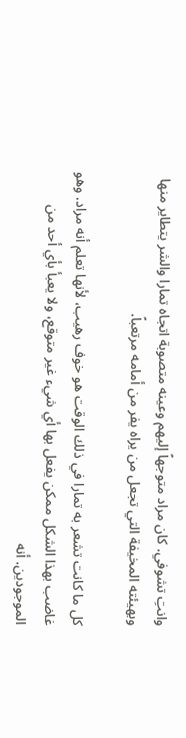وانتِ تشوفي. كان مراد متوجهاً إليهم وعينه متصوبة اتجاه تمارا والشر يتطاير منها وبهيئته المخيفة التي تجعل من يراه يفر من أمامه مرتعباً.

كل ما كانت تشعر به تمارا في ذلك الوقت هو خوف رهيب، لأنها تعلم أنه مراد. وهو غاضب بهذا الشكل ممكن يفعل بها أي شيء غير متوقع، ولا يعبأ بأي أحد من الموجودين. أنه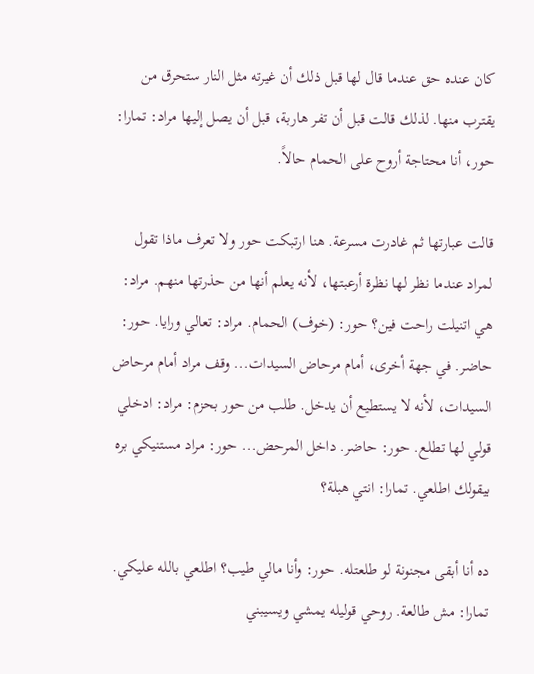كان عنده حق عندما قال لها قبل ذلك أن غيرته مثل النار ستحرق من يقترب منها. لذلك قالت قبل أن تفر هاربة، قبل أن يصل إليها مراد: تمارا: حور، أنا محتاجة أروح على الحمام حالاً.

قالت عبارتها ثم غادرت مسرعة. هنا ارتبكت حور ولا تعرف ماذا تقول لمراد عندما نظر لها نظرة أرعبتها، لأنه يعلم أنها من حذرتها منهم. مراد: هي اتنيلت راحت فين؟ حور: (خوف) الحمام. مراد: تعالي ورايا. حور: حاضر. في جهة أخرى، أمام مرحاض السيدات... وقف مراد أمام مرحاض السيدات، لأنه لا يستطيع أن يدخل. طلب من حور بحزم: مراد: ادخلي قولي لها تطلع. حور: حاضر. داخل المرحض... حور: مراد مستنيكي بره بيقولك اطلعي. تمارا: انتي هبلة؟

ده أنا أبقى مجنونة لو طلعتله. حور: وأنا مالي طيب؟ اطلعي بالله عليكي. تمارا: مش طالعة. روحي قوليله يمشي ويسيبني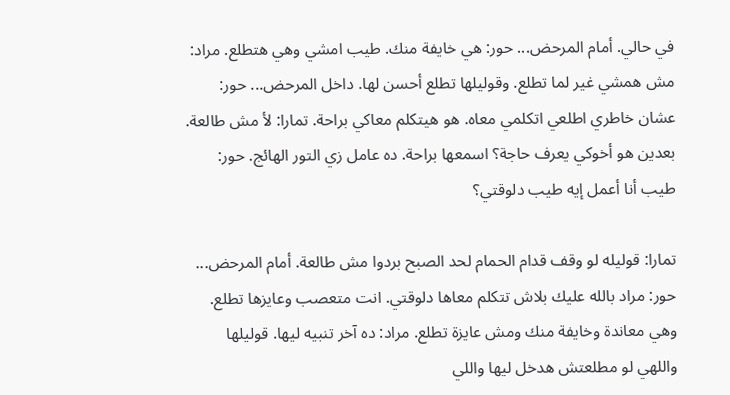في حالي. أمام المرحض... حور: هي خايفة منك. طيب امشي وهي هتطلع. مراد: مش همشي غير لما تطلع. وقوليلها تطلع أحسن لها. داخل المرحض... حور: عشان خاطري اطلعي اتكلمي معاه. هو هيتكلم معاكي براحة. تمارا: لأ مش طالعة. بعدين هو أخوكي يعرف حاجة؟ اسمعها براحة. ده عامل زي التور الهائج. حور: طيب أنا أعمل إيه طيب دلوقتي؟

تمارا: قوليله لو وقف قدام الحمام لحد الصبح بردوا مش طالعة. أمام المرحض... حور: مراد بالله عليك بلاش تتكلم معاها دلوقتي. انت متعصب وعايزها تطلع. وهي معاندة وخايفة منك ومش عايزة تطلع. مراد: ده آخر تنبيه ليها. قوليلها واللهي لو مطلعتش هدخل ليها واللي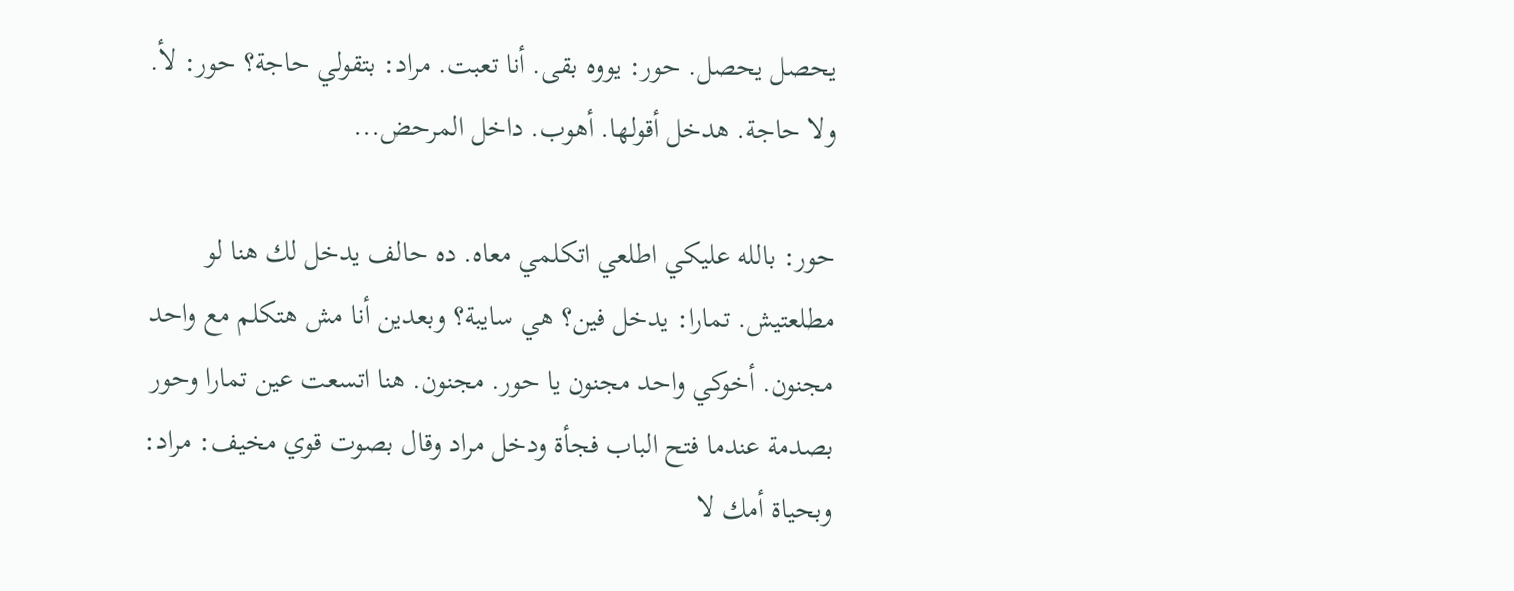يحصل يحصل. حور: يووه بقى. أنا تعبت. مراد: بتقولي حاجة؟ حور: لأ. ولا حاجة. هدخل أقولها. أهوب. داخل المرحض...

حور: بالله عليكي اطلعي اتكلمي معاه. ده حالف يدخل لك هنا لو مطلعتيش. تمارا: يدخل فين؟ هي سايبة؟ وبعدين أنا مش هتكلم مع واحد مجنون. أخوكي واحد مجنون يا حور. مجنون. هنا اتسعت عين تمارا وحور بصدمة عندما فتح الباب فجأة ودخل مراد وقال بصوت قوي مخيف: مراد: وبحياة أمك لا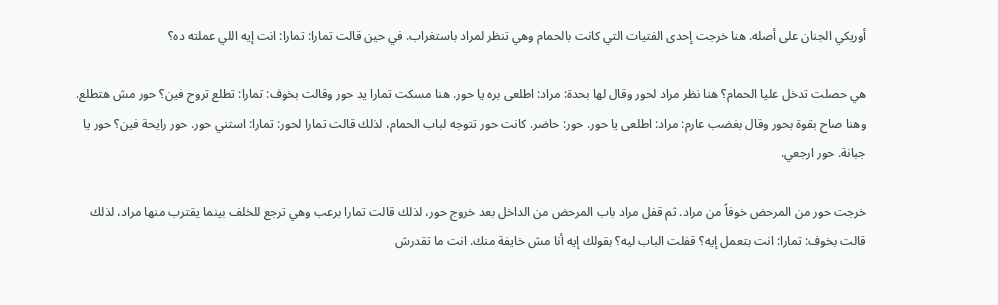أوريكي الجنان على أصله. هنا خرجت إحدى الفتيات التي كانت بالحمام وهي تنظر لمراد باستغراب. في حين قالت تمارا: تمارا: انت إيه اللي عملته ده؟

هي حصلت تدخل عليا الحمام؟ هنا نظر مراد لحور وقال لها بحدة: مراد: اطلعى بره يا حور. هنا مسكت تمارا يد حور وقالت بخوف: تمارا: تطلع تروح فين؟ حور مش هتطلع. وهنا صاح بقوة بحور وقال بغضب عارم: مراد: اطلعى يا حور. حور: حاضر. كانت حور تتوجه لباب الحمام، لذلك قالت تمارا لحور: تمارا: استني حور. حور رايحة فين؟ حور يا جبانة. حور ارجعي.

خرجت حور من المرحض خوفاً من مراد. ثم قفل مراد باب المرحض من الداخل بعد خروج حور، لذلك قالت تمارا برعب وهي ترجع للخلف بينما يقترب منها مراد، لذلك قالت بخوف: تمارا: انت بتعمل إيه؟ قفلت الباب ليه؟ بقولك إيه أنا مش خايفة منك. انت ما تقدرش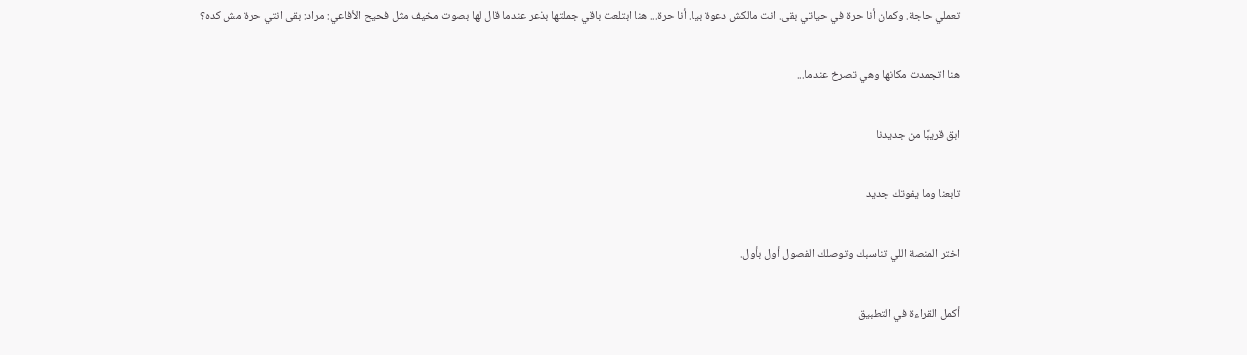تعملي حاجة. وكمان أنا حرة في حياتي بقى. انت مالكش دعوة بيا. أنا حرة... هنا ابتلعت باقي جملتها بذعر عندما قال لها بصوت مخيف مثل فحيح الأفاعي: مراد: بقى انتي حرة مش كده؟

هنا اتجمدت مكانها وهي تصرخ عندما...

ابق قريبًا من جديدنا

تابعنا وما يفوتك جديد

اختر المنصة اللي تناسبك وتوصلك الفصول أول بأول.

أكمل القراءة في التطبيق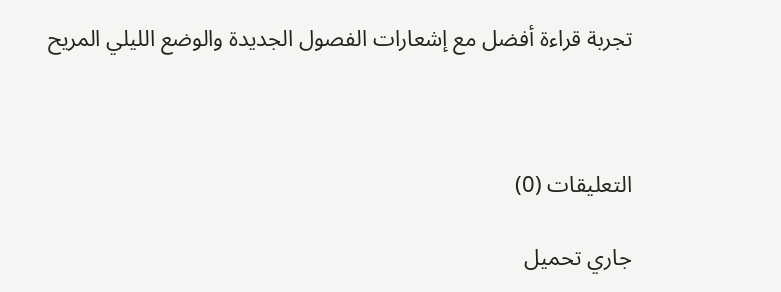تجربة قراءة أفضل مع إشعارات الفصول الجديدة والوضع الليلي المريح



التعليقات (0)

جاري تحميل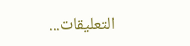التعليقات...